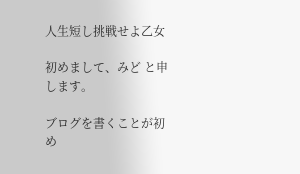人生短し挑戦せよ乙女

初めまして、みど と申します。

ブログを書くことが初め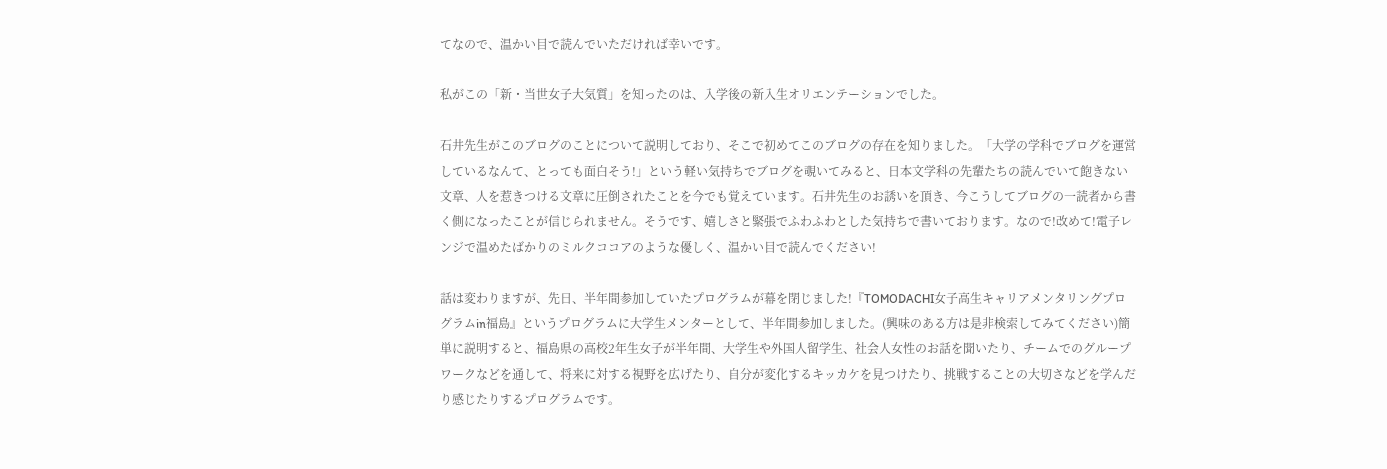てなので、温かい目で読んでいただければ幸いです。

私がこの「新・当世女子大気質」を知ったのは、入学後の新入生オリエンテーションでした。

石井先生がこのブログのことについて説明しており、そこで初めてこのブログの存在を知りました。「大学の学科でブログを運営しているなんて、とっても面白そう!」という軽い気持ちでブログを覗いてみると、日本文学科の先輩たちの読んでいて飽きない文章、人を惹きつける文章に圧倒されたことを今でも覚えています。石井先生のお誘いを頂き、今こうしてブログの一読者から書く側になったことが信じられません。そうです、嬉しさと緊張でふわふわとした気持ちで書いております。なので!改めて!電子レンジで温めたばかりのミルクココアのような優しく、温かい目で読んでください!

話は変わりますが、先日、半年間参加していたプログラムが幕を閉じました!『TOMODACHI女子高生キャリアメンタリングプログラムin福島』というプログラムに大学生メンターとして、半年間参加しました。(興味のある方は是非検索してみてください)簡単に説明すると、福島県の高校2年生女子が半年間、大学生や外国人留学生、社会人女性のお話を聞いたり、チームでのグループワークなどを通して、将来に対する視野を広げたり、自分が変化するキッカケを見つけたり、挑戦することの大切さなどを学んだり感じたりするプログラムです。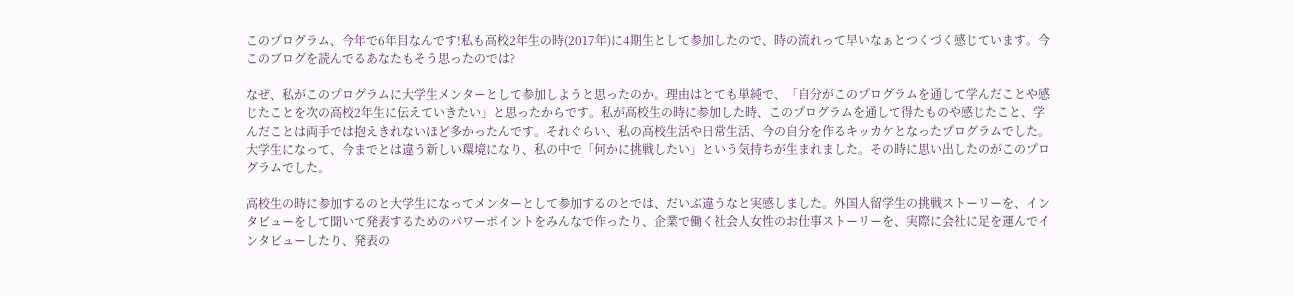このプログラム、今年で6年目なんです!私も高校2年生の時(2017年)に4期生として参加したので、時の流れって早いなぁとつくづく感じています。今このブログを読んでるあなたもそう思ったのでは?

なぜ、私がこのプログラムに大学生メンターとして参加しようと思ったのか。理由はとても単純で、「自分がこのプログラムを通して学んだことや感じたことを次の高校2年生に伝えていきたい」と思ったからです。私が高校生の時に参加した時、このプログラムを通して得たものや感じたこと、学んだことは両手では抱えきれないほど多かったんです。それぐらい、私の高校生活や日常生活、今の自分を作るキッカケとなったプログラムでした。大学生になって、今までとは違う新しい環境になり、私の中で「何かに挑戦したい」という気持ちが生まれました。その時に思い出したのがこのプログラムでした。

高校生の時に参加するのと大学生になってメンターとして参加するのとでは、だいぶ違うなと実感しました。外国人留学生の挑戦ストーリーを、インタビューをして聞いて発表するためのパワーポイントをみんなで作ったり、企業で働く社会人女性のお仕事ストーリーを、実際に会社に足を運んでインタビューしたり、発表の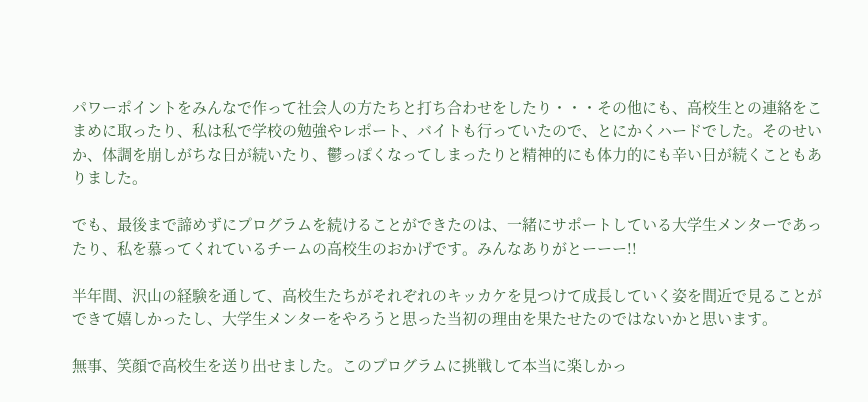パワーポイントをみんなで作って社会人の方たちと打ち合わせをしたり・・・その他にも、高校生との連絡をこまめに取ったり、私は私で学校の勉強やレポート、バイトも行っていたので、とにかくハードでした。そのせいか、体調を崩しがちな日が続いたり、鬱っぽくなってしまったりと精神的にも体力的にも辛い日が続くこともありました。

でも、最後まで諦めずにプログラムを続けることができたのは、一緒にサポートしている大学生メンターであったり、私を慕ってくれているチームの高校生のおかげです。みんなありがとーーー!!

半年間、沢山の経験を通して、高校生たちがそれぞれのキッカケを見つけて成長していく姿を間近で見ることができて嬉しかったし、大学生メンターをやろうと思った当初の理由を果たせたのではないかと思います。

無事、笑顔で高校生を送り出せました。このプログラムに挑戦して本当に楽しかっ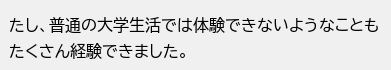たし、普通の大学生活では体験できないようなこともたくさん経験できました。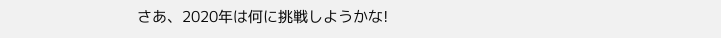さあ、2020年は何に挑戦しようかな!